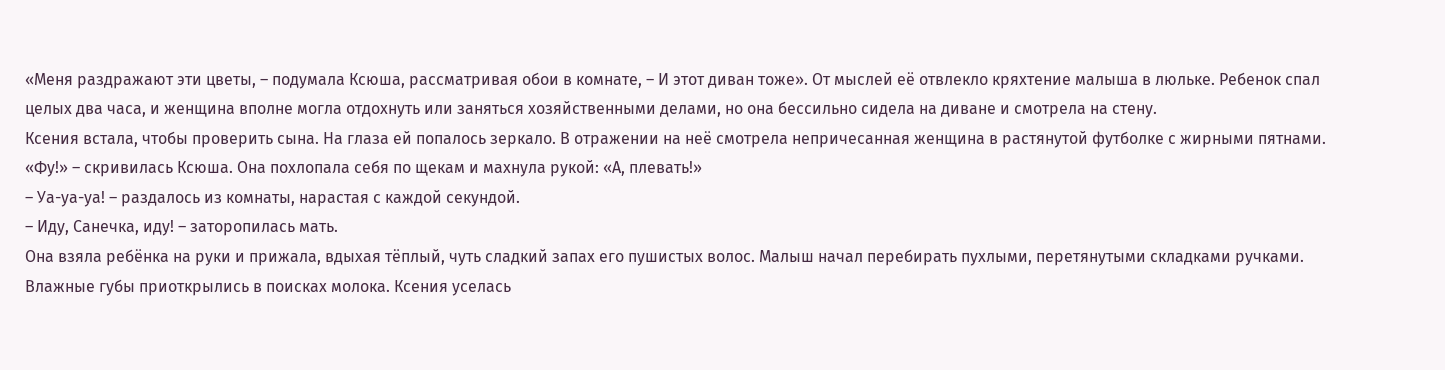«Меня раздражают эти цветы, – подумала Ксюша, рассматривая обои в комнате, – И этот диван тоже». От мыслей её отвлекло кряхтение малыша в люльке. Ребенок спал целых два часа, и женщина вполне могла отдохнуть или заняться хозяйственными делами, но она бессильно сидела на диване и смотрела на стену.
Ксения встала, чтобы проверить сына. На глаза ей попалось зеркало. В отражении на неё смотрела непричесанная женщина в растянутой футболке с жирными пятнами.
«Фу!» – скривилась Ксюша. Она похлопала себя по щекам и махнула рукой: «А, плевать!»
– Уа-уа-уа! – раздалось из комнаты, нарастая с каждой секундой.
– Иду, Санечка, иду! – заторопилась мать.
Она взяла ребёнка на руки и прижала, вдыхая тёплый, чуть сладкий запах его пушистых волос. Малыш начал перебирать пухлыми, перетянутыми складками ручками. Влажные губы приоткрылись в поисках молока. Ксения уселась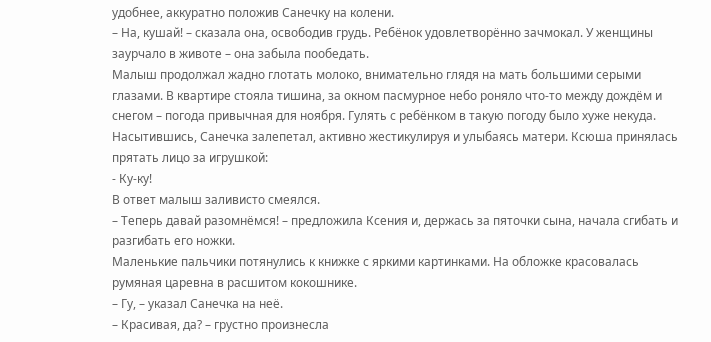удобнее, аккуратно положив Санечку на колени.
– На, кушай! – сказала она, освободив грудь. Ребёнок удовлетворённо зачмокал. У женщины заурчало в животе – она забыла пообедать.
Малыш продолжал жадно глотать молоко, внимательно глядя на мать большими серыми глазами. В квартире стояла тишина, за окном пасмурное небо роняло что-то между дождём и снегом – погода привычная для ноября. Гулять с ребёнком в такую погоду было хуже некуда.
Насытившись, Санечка залепетал, активно жестикулируя и улыбаясь матери. Ксюша принялась прятать лицо за игрушкой:
- Ку-ку!
В ответ малыш заливисто смеялся.
– Теперь давай разомнёмся! – предложила Ксения и, держась за пяточки сына, начала сгибать и разгибать его ножки.
Маленькие пальчики потянулись к книжке с яркими картинками. На обложке красовалась румяная царевна в расшитом кокошнике.
– Гу, – указал Санечка на неё.
– Красивая, да? – грустно произнесла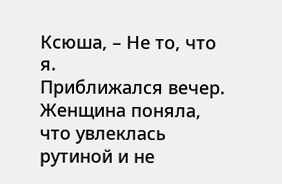Ксюша, – Не то, что я.
Приближался вечер. Женщина поняла, что увлеклась рутиной и не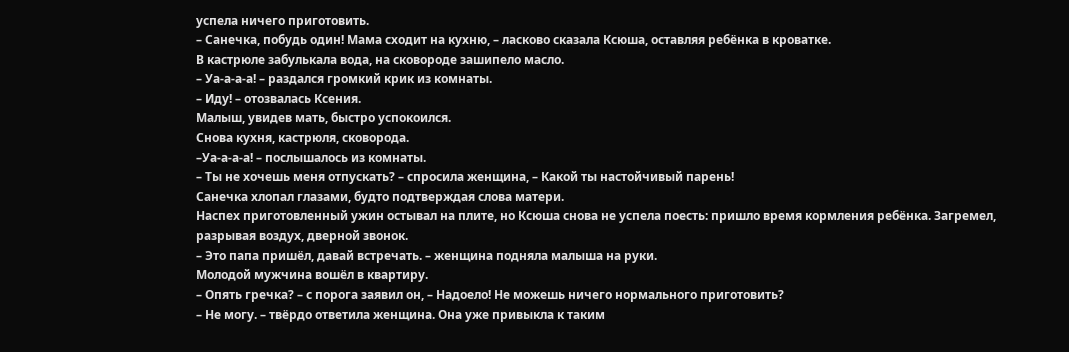успела ничего приготовить.
– Санечка, побудь один! Мама сходит на кухню, – ласково сказала Ксюша, оставляя ребёнка в кроватке.
В кастрюле забулькала вода, на сковороде зашипело масло.
– Уа-а-а-а! – раздался громкий крик из комнаты.
– Иду! – отозвалась Ксения.
Малыш, увидев мать, быстро успокоился.
Снова кухня, кастрюля, сковорода.
–Уа-а-а-а! – послышалось из комнаты.
– Ты не хочешь меня отпускать? – спросила женщина, – Какой ты настойчивый парень!
Санечка хлопал глазами, будто подтверждая слова матери.
Наспех приготовленный ужин остывал на плите, но Ксюша снова не успела поесть: пришло время кормления ребёнка. Загремел, разрывая воздух, дверной звонок.
– Это папа пришёл, давай встречать. – женщина подняла малыша на руки.
Молодой мужчина вошёл в квартиру.
– Опять гречка? – с порога заявил он, – Надоело! Не можешь ничего нормального приготовить?
– Не могу. – твёрдо ответила женщина. Она уже привыкла к таким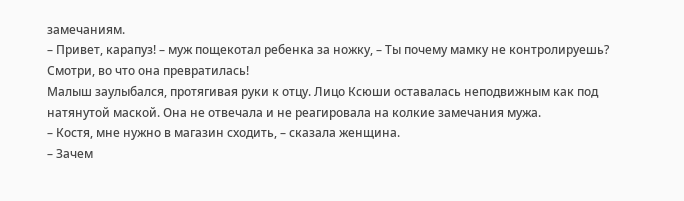замечаниям.
– Привет, карапуз! – муж пощекотал ребенка за ножку, – Ты почему мамку не контролируешь? Смотри, во что она превратилась!
Малыш заулыбался, протягивая руки к отцу. Лицо Ксюши оставалась неподвижным как под натянутой маской. Она не отвечала и не реагировала на колкие замечания мужа.
– Костя, мне нужно в магазин сходить, – сказала женщина.
– Зачем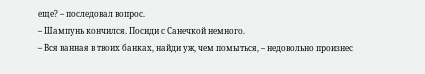еще? – последовал вопрос.
– Шампунь кончился. Посиди с Санечкой немного.
– Вся ванная в твоих банках, найди уж, чем помыться, – недовольно произнес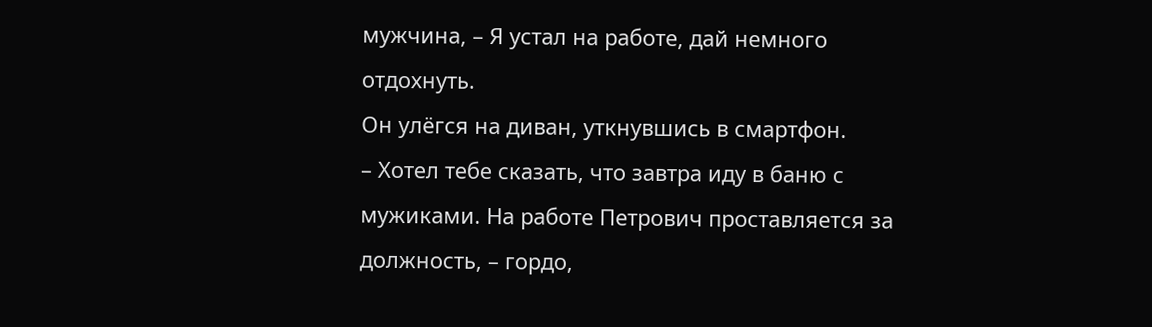мужчина, – Я устал на работе, дай немного отдохнуть.
Он улёгся на диван, уткнувшись в смартфон.
– Хотел тебе сказать, что завтра иду в баню с мужиками. На работе Петрович проставляется за должность, – гордо,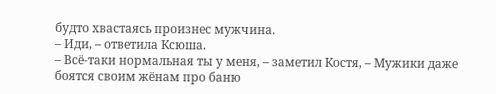будто хвастаясь произнес мужчина.
– Иди, – ответила Ксюша.
– Всё-таки нормальная ты у меня, – заметил Костя, – Мужики даже боятся своим жёнам про баню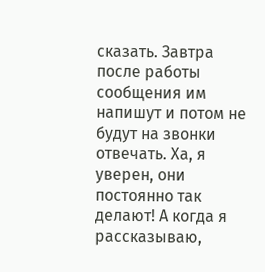сказать. Завтра после работы сообщения им напишут и потом не будут на звонки отвечать. Ха, я уверен, они постоянно так делают! А когда я рассказываю,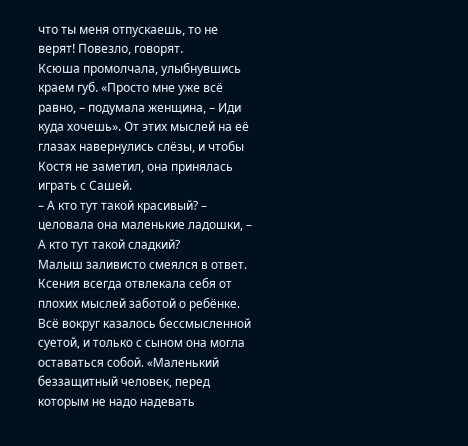что ты меня отпускаешь, то не верят! Повезло, говорят.
Ксюша промолчала, улыбнувшись краем губ. «Просто мне уже всё равно, – подумала женщина, – Иди куда хочешь». От этих мыслей на её глазах навернулись слёзы, и чтобы Костя не заметил, она принялась играть с Сашей.
– А кто тут такой красивый? – целовала она маленькие ладошки, – А кто тут такой сладкий?
Малыш заливисто смеялся в ответ. Ксения всегда отвлекала себя от плохих мыслей заботой о ребёнке. Всё вокруг казалось бессмысленной суетой, и только с сыном она могла оставаться собой. «Маленький беззащитный человек, перед которым не надо надевать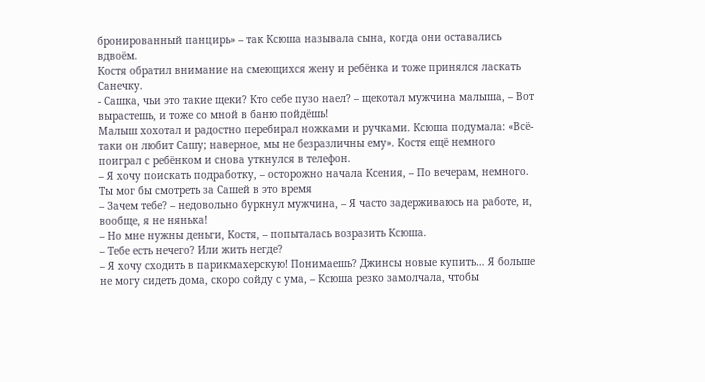бронированный панцирь» – так Ксюша называла сына, когда они оставались вдвоём.
Костя обратил внимание на смеющихся жену и ребёнка и тоже принялся ласкать Санечку.
- Сашка, чьи это такие щеки? Кто себе пузо наел? – щекотал мужчина малыша, – Вот вырастешь, и тоже со мной в баню пойдёшь!
Малыш хохотал и радостно перебирал ножками и ручками. Ксюша подумала: «Всё-таки он любит Сашу; наверное, мы не безразличны ему». Костя ещё немного поиграл с ребёнком и снова уткнулся в телефон.
– Я хочу поискать подработку, – осторожно начала Ксения, – По вечерам, немного. Ты мог бы смотреть за Сашей в это время
– Зачем тебе? – недовольно буркнул мужчина, – Я часто задерживаюсь на работе, и, вообще, я не нянька!
– Но мне нужны деньги, Костя, – попыталась возразить Ксюша.
– Тебе есть нечего? Или жить негде?
– Я хочу сходить в парикмахерскую! Понимаешь? Джинсы новые купить… Я больше не могу сидеть дома, скоро сойду с ума, – Ксюша резко замолчала, чтобы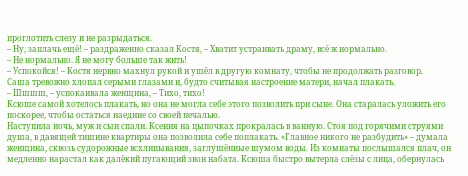проглотить слезу и не разрыдаться.
– Ну, заплачь ещё! – раздраженно сказал Костя, – Хватит устраивать драму, всё ж нормально.
– Не нормально. Я не могу больше так жить!
– Успокойся! – Костя нервно махнул рукой и ушёл в другую комнату, чтобы не продолжать разговор.
Саша тревожно хлопал серыми глазами и, будто считывая настроение матери, начал плакать.
– Шшшш, – успокаивала женщина, – Тихо, тихо!
Ксюше самой хотелось плакать, но она не могла себе этого позволить при сыне. Она старалась уложить его поскорее, чтобы остаться наедине со своей печалью.
Наступила ночь, муж и сын спали. Ксения на цыпочках прокралась в ванную. Стоя под горячими струями душа, в давящей тишине квартиры она позволила себе поплакать. «Главное никого не разбудить» – думала женщина, сквозь судорожные всхлипывания, заглушённые шумом воды. Из комнаты послышался плач, он медленно нарастал как далёкий пугающий звон набата. Ксюша быстро вытерла слёзы с лица, обернулась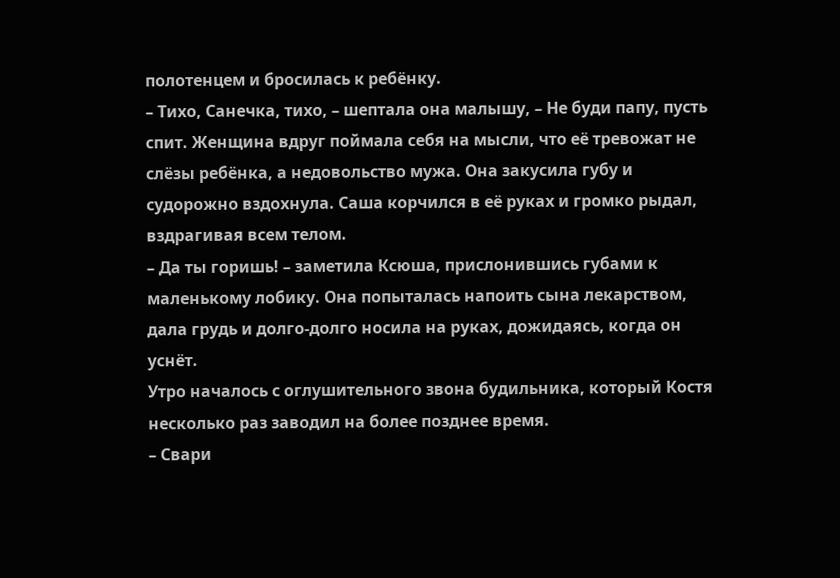полотенцем и бросилась к ребёнку.
– Тихо, Санечка, тихо, – шептала она малышу, – Не буди папу, пусть спит. Женщина вдруг поймала себя на мысли, что её тревожат не слёзы ребёнка, а недовольство мужа. Она закусила губу и судорожно вздохнула. Саша корчился в её руках и громко рыдал, вздрагивая всем телом.
– Да ты горишь! – заметила Ксюша, прислонившись губами к маленькому лобику. Она попыталась напоить сына лекарством, дала грудь и долго-долго носила на руках, дожидаясь, когда он уснёт.
Утро началось с оглушительного звона будильника, который Костя несколько раз заводил на более позднее время.
– Свари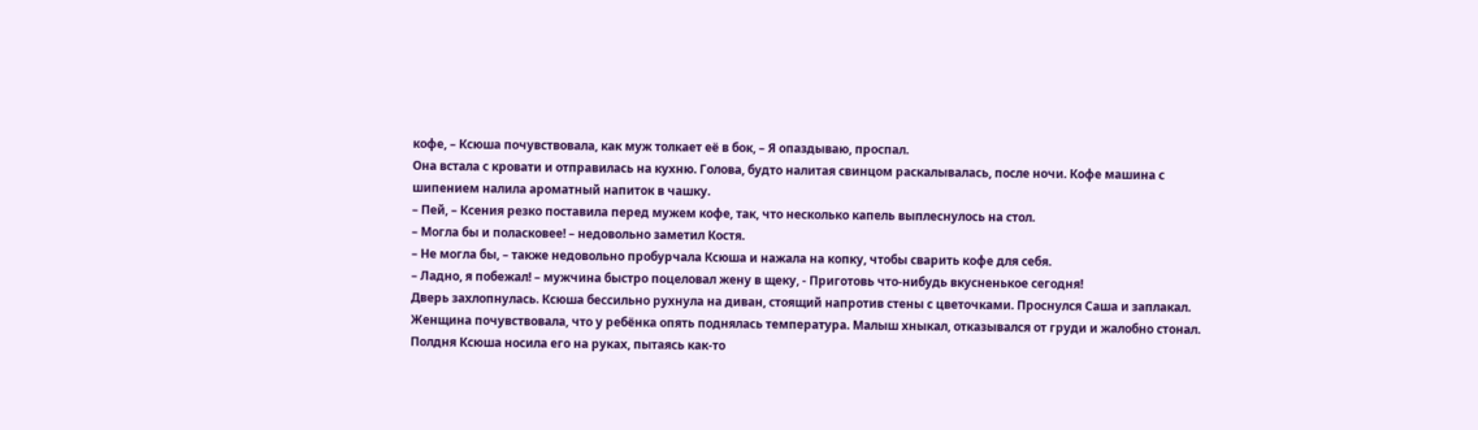кофе, – Ксюша почувствовала, как муж толкает её в бок, – Я опаздываю, проспал.
Она встала с кровати и отправилась на кухню. Голова, будто налитая свинцом раскалывалась, после ночи. Кофе машина с шипением налила ароматный напиток в чашку.
– Пей, – Ксения резко поставила перед мужем кофе, так, что несколько капель выплеснулось на стол.
– Могла бы и поласковее! – недовольно заметил Костя.
– Не могла бы, – также недовольно пробурчала Ксюша и нажала на копку, чтобы сварить кофе для себя.
– Ладно, я побежал! – мужчина быстро поцеловал жену в щеку, - Приготовь что-нибудь вкусненькое сегодня!
Дверь захлопнулась. Ксюша бессильно рухнула на диван, стоящий напротив стены с цветочками. Проснулся Саша и заплакал. Женщина почувствовала, что у ребёнка опять поднялась температура. Малыш хныкал, отказывался от груди и жалобно стонал. Полдня Ксюша носила его на руках, пытаясь как-то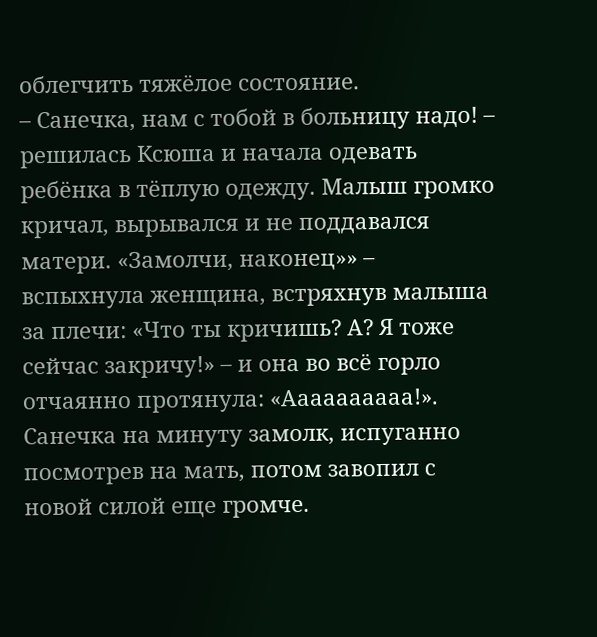облегчить тяжёлое состояние.
– Санечка, нам с тобой в больницу надо! – решилась Ксюша и начала одевать ребёнка в тёплую одежду. Малыш громко кричал, вырывался и не поддавался матери. «Замолчи, наконец»» – вспыхнула женщина, встряхнув малыша за плечи: «Что ты кричишь? А? Я тоже сейчас закричу!» – и она во всё горло отчаянно протянула: «Аааааааааа!». Санечка на минуту замолк, испуганно посмотрев на мать, потом завопил с новой силой еще громче.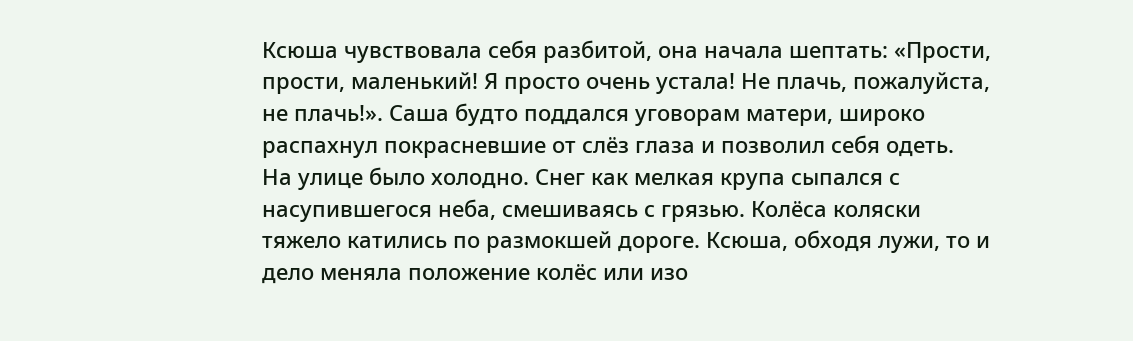Ксюша чувствовала себя разбитой, она начала шептать: «Прости, прости, маленький! Я просто очень устала! Не плачь, пожалуйста, не плачь!». Саша будто поддался уговорам матери, широко распахнул покрасневшие от слёз глаза и позволил себя одеть.
На улице было холодно. Снег как мелкая крупа сыпался с насупившегося неба, смешиваясь с грязью. Колёса коляски тяжело катились по размокшей дороге. Ксюша, обходя лужи, то и дело меняла положение колёс или изо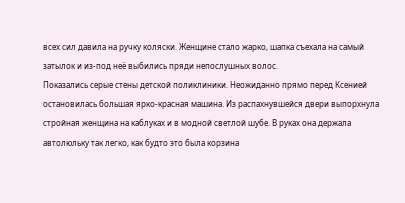всех сил давила на ручку коляски. Женщине стало жарко, шапка съехала на самый затылок и из-под неё выбились пряди непослушных волос.
Показались серые стены детской поликлиники. Неожиданно прямо перед Ксенией остановилась большая ярко-красная машина. Из распахнувшейся двери выпорхнула стройная женщина на каблуках и в модной светлой шубе. В руках она держала автолюльку так легко, как будто это была корзина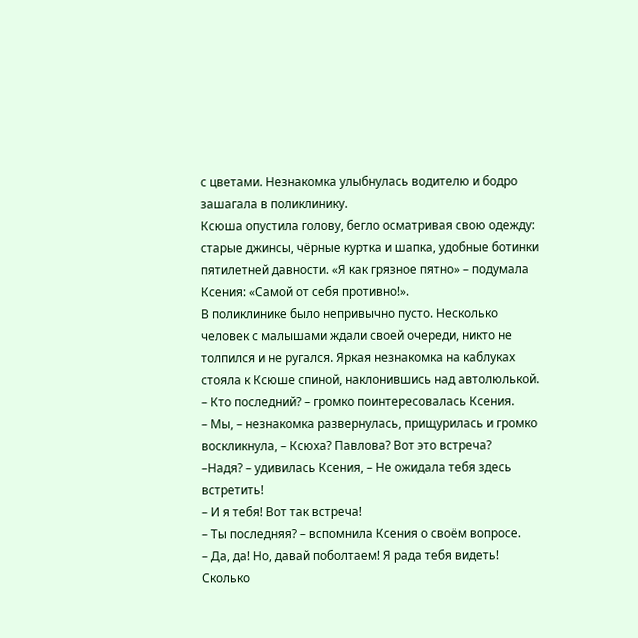с цветами. Незнакомка улыбнулась водителю и бодро зашагала в поликлинику.
Ксюша опустила голову, бегло осматривая свою одежду: старые джинсы, чёрные куртка и шапка, удобные ботинки пятилетней давности. «Я как грязное пятно» – подумала Ксения: «Самой от себя противно!».
В поликлинике было непривычно пусто. Несколько человек с малышами ждали своей очереди, никто не толпился и не ругался. Яркая незнакомка на каблуках стояла к Ксюше спиной, наклонившись над автолюлькой.
– Кто последний? – громко поинтересовалась Ксения.
– Мы, – незнакомка развернулась, прищурилась и громко воскликнула, – Ксюха? Павлова? Вот это встреча?
–Надя? – удивилась Ксения, – Не ожидала тебя здесь встретить!
– И я тебя! Вот так встреча!
– Ты последняя? – вспомнила Ксения о своём вопросе.
– Да, да! Но, давай поболтаем! Я рада тебя видеть! Сколько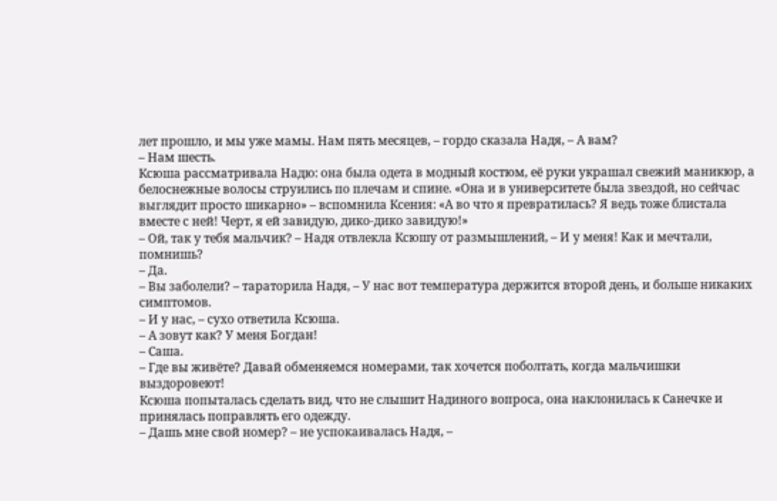лет прошло, и мы уже мамы. Нам пять месяцев, – гордо сказала Надя, – А вам?
– Нам шесть.
Ксюша рассматривала Надю: она была одета в модный костюм, её руки украшал свежий маникюр, а белоснежные волосы струились по плечам и спине. «Она и в университете была звездой, но сейчас выглядит просто шикарно» – вспомнила Ксения: «А во что я превратилась? Я ведь тоже блистала вместе с ней! Черт, я ей завидую, дико-дико завидую!»
– Ой, так у тебя мальчик? – Надя отвлекла Ксюшу от размышлений, – И у меня! Как и мечтали, помнишь?
– Да.
– Вы заболели? – тараторила Надя, – У нас вот температура держится второй день, и больше никаких симптомов.
– И у нас, – сухо ответила Ксюша.
– А зовут как? У меня Богдан!
– Саша.
– Где вы живёте? Давай обменяемся номерами, так хочется поболтать, когда мальчишки выздоровеют!
Ксюша попыталась сделать вид, что не слышит Надиного вопроса, она наклонилась к Санечке и принялась поправлять его одежду.
– Дашь мне свой номер? – не успокаивалась Надя, –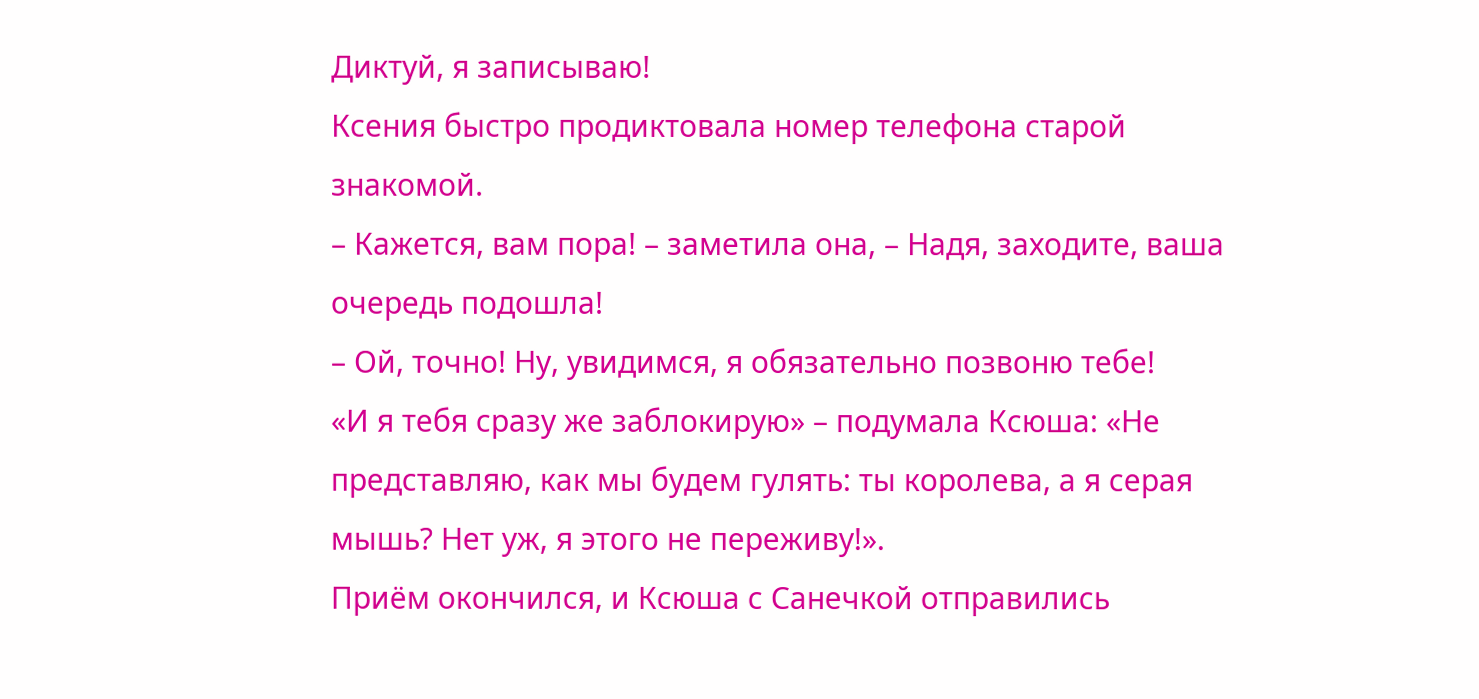Диктуй, я записываю!
Ксения быстро продиктовала номер телефона старой знакомой.
– Кажется, вам пора! – заметила она, – Надя, заходите, ваша очередь подошла!
– Ой, точно! Ну, увидимся, я обязательно позвоню тебе!
«И я тебя сразу же заблокирую» – подумала Ксюша: «Не представляю, как мы будем гулять: ты королева, а я серая мышь? Нет уж, я этого не переживу!».
Приём окончился, и Ксюша с Санечкой отправились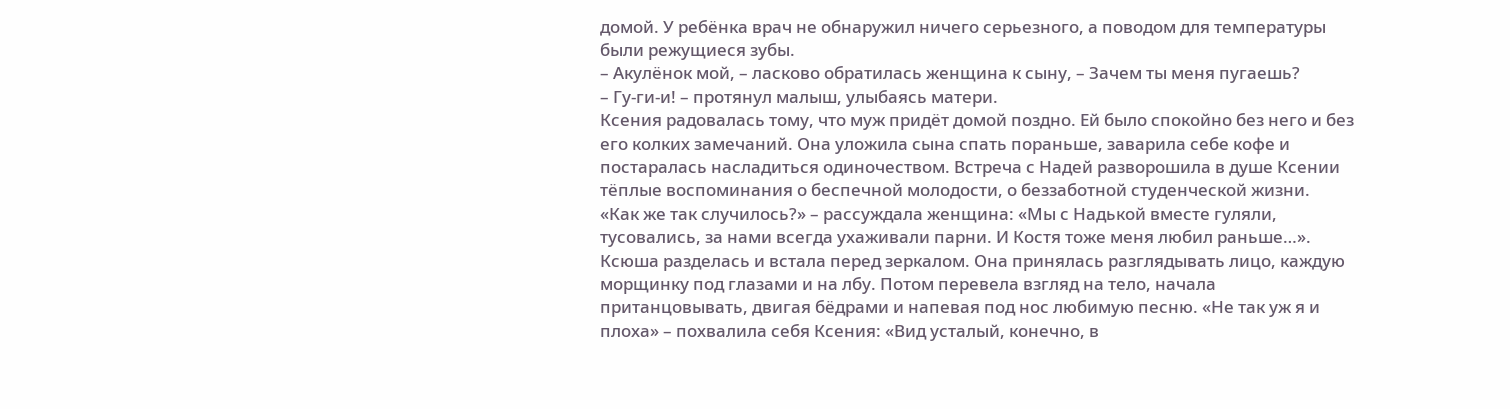домой. У ребёнка врач не обнаружил ничего серьезного, а поводом для температуры были режущиеся зубы.
– Акулёнок мой, – ласково обратилась женщина к сыну, – Зачем ты меня пугаешь?
– Гу-ги-и! – протянул малыш, улыбаясь матери.
Ксения радовалась тому, что муж придёт домой поздно. Ей было спокойно без него и без его колких замечаний. Она уложила сына спать пораньше, заварила себе кофе и постаралась насладиться одиночеством. Встреча с Надей разворошила в душе Ксении тёплые воспоминания о беспечной молодости, о беззаботной студенческой жизни.
«Как же так случилось?» – рассуждала женщина: «Мы с Надькой вместе гуляли, тусовались, за нами всегда ухаживали парни. И Костя тоже меня любил раньше…».
Ксюша разделась и встала перед зеркалом. Она принялась разглядывать лицо, каждую морщинку под глазами и на лбу. Потом перевела взгляд на тело, начала пританцовывать, двигая бёдрами и напевая под нос любимую песню. «Не так уж я и плоха» – похвалила себя Ксения: «Вид усталый, конечно, в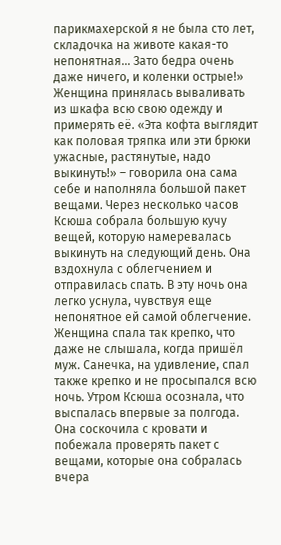парикмахерской я не была сто лет, складочка на животе какая-то непонятная… Зато бедра очень даже ничего, и коленки острые!» Женщина принялась вываливать из шкафа всю свою одежду и примерять её. «Эта кофта выглядит как половая тряпка или эти брюки ужасные, растянутые, надо выкинуть!» – говорила она сама себе и наполняла большой пакет вещами. Через несколько часов Ксюша собрала большую кучу вещей, которую намеревалась выкинуть на следующий день. Она вздохнула с облегчением и отправилась спать. В эту ночь она легко уснула, чувствуя еще непонятное ей самой облегчение.
Женщина спала так крепко, что даже не слышала, когда пришёл муж. Санечка, на удивление, спал также крепко и не просыпался всю ночь. Утром Ксюша осознала, что выспалась впервые за полгода. Она соскочила с кровати и побежала проверять пакет с вещами, которые она собралась вчера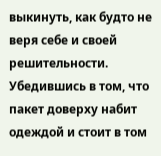выкинуть, как будто не веря себе и своей решительности. Убедившись в том, что пакет доверху набит одеждой и стоит в том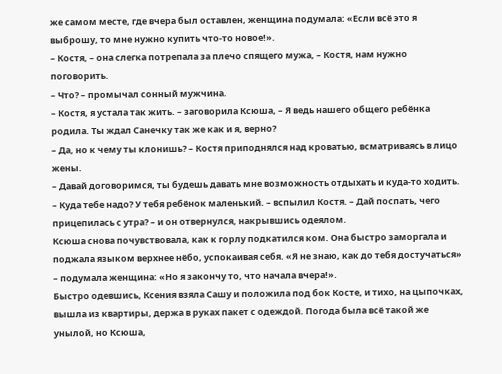же самом месте, где вчера был оставлен, женщина подумала: «Если всё это я выброшу, то мне нужно купить что-то новое!».
– Костя, – она слегка потрепала за плечо спящего мужа, – Костя, нам нужно поговорить.
– Что? – промычал сонный мужчина.
– Костя, я устала так жить. – заговорила Ксюша, – Я ведь нашего общего ребёнка родила. Ты ждал Санечку так же как и я, верно?
– Да, но к чему ты клонишь? – Костя приподнялся над кроватью, всматриваясь в лицо жены.
– Давай договоримся, ты будешь давать мне возможность отдыхать и куда-то ходить.
– Куда тебе надо? У тебя ребёнок маленький. – вспылил Костя. – Дай поспать, чего прицепилась с утра? – и он отвернулся, накрывшись одеялом.
Ксюша снова почувствовала, как к горлу подкатился ком. Она быстро заморгала и поджала языком верхнее нёбо, успокаивая себя. «Я не знаю, как до тебя достучаться» – подумала женщина: «Но я закончу то, что начала вчера!».
Быстро одевшись, Ксения взяла Сашу и положила под бок Косте, и тихо, на цыпочках, вышла из квартиры, держа в руках пакет с одеждой. Погода была всё такой же унылой, но Ксюша,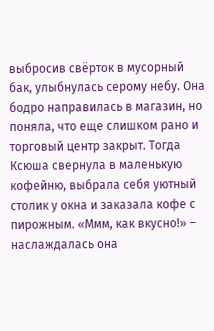выбросив свёрток в мусорный бак, улыбнулась серому небу. Она бодро направилась в магазин, но поняла, что еще слишком рано и торговый центр закрыт. Тогда Ксюша свернула в маленькую кофейню, выбрала себя уютный столик у окна и заказала кофе с пирожным. «Ммм, как вкусно!» – наслаждалась она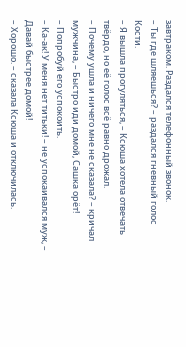завтраком. Раздался телефонный звонок.
– Ты где шляешься? – раздался гневный голос Кости.
– Я вышла прогуляться, – Ксюша хотела отвечать твёрдо, но её голос всё равно дрожал.
– Почему ушла и ничего мне не сказала? – кричал мужчина, – Быстро иди домой, Сашка орёт!
– Попробуй его успокоить.
– Ка-ак! У меня нет титьки! – не успокаивался муж, – Давай быстрее домой!
– Хорошо. – сказала Ксюша и отключилась.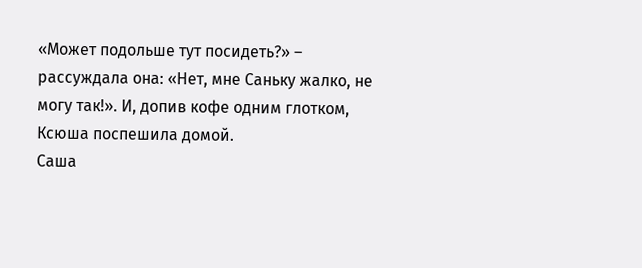«Может подольше тут посидеть?» – рассуждала она: «Нет, мне Саньку жалко, не могу так!». И, допив кофе одним глотком, Ксюша поспешила домой.
Саша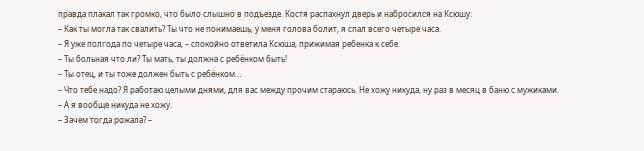правда плакал так громко, что было слышно в подъезде. Костя распахнул дверь и набросился на Ксюшу:
– Как ты могла так свалить? Ты что не понимаешь, у меня голова болит, я спал всего четыре часа.
– Я уже полгода по четыре часа, – спокойно ответила Ксюша, прижимая ребенка к себе.
– Ты больная что ли? Ты мать, ты должна с ребёнком быть!
– Ты отец, и ты тоже должен быть с ребёнком…
– Что тебе надо? Я работаю целыми днями, для вас между прочим стараюсь. Не хожу никуда, ну раз в месяц в баню с мужиками.
– А я вообще никуда не хожу.
– Зачем тогда рожала? –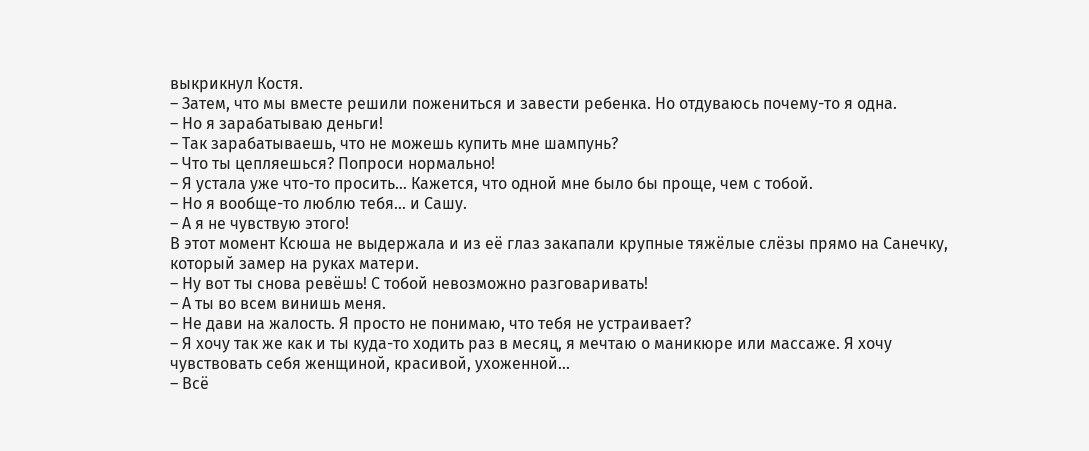выкрикнул Костя.
– Затем, что мы вместе решили пожениться и завести ребенка. Но отдуваюсь почему-то я одна.
– Но я зарабатываю деньги!
– Так зарабатываешь, что не можешь купить мне шампунь?
– Что ты цепляешься? Попроси нормально!
– Я устала уже что-то просить… Кажется, что одной мне было бы проще, чем с тобой.
– Но я вообще-то люблю тебя… и Сашу.
– А я не чувствую этого!
В этот момент Ксюша не выдержала и из её глаз закапали крупные тяжёлые слёзы прямо на Санечку, который замер на руках матери.
– Ну вот ты снова ревёшь! С тобой невозможно разговаривать!
– А ты во всем винишь меня.
– Не дави на жалость. Я просто не понимаю, что тебя не устраивает?
– Я хочу так же как и ты куда-то ходить раз в месяц, я мечтаю о маникюре или массаже. Я хочу чувствовать себя женщиной, красивой, ухоженной…
– Всё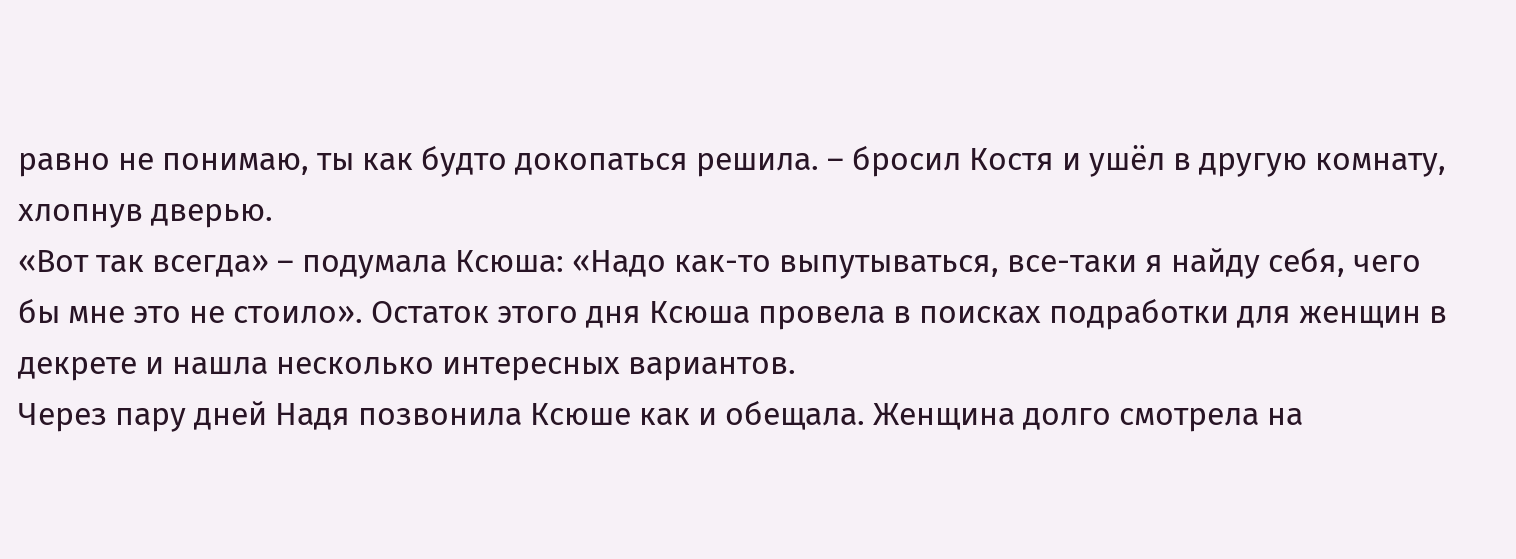равно не понимаю, ты как будто докопаться решила. – бросил Костя и ушёл в другую комнату, хлопнув дверью.
«Вот так всегда» – подумала Ксюша: «Надо как-то выпутываться, все-таки я найду себя, чего бы мне это не стоило». Остаток этого дня Ксюша провела в поисках подработки для женщин в декрете и нашла несколько интересных вариантов.
Через пару дней Надя позвонила Ксюше как и обещала. Женщина долго смотрела на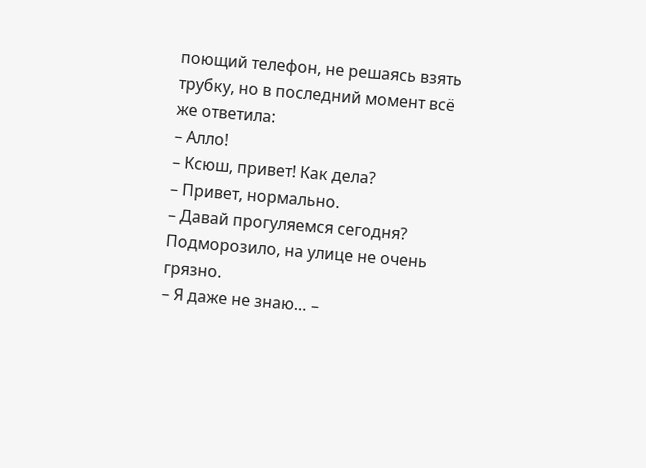поющий телефон, не решаясь взять трубку, но в последний момент всё же ответила:
– Алло!
– Ксюш, привет! Как дела?
– Привет, нормально.
– Давай прогуляемся сегодня? Подморозило, на улице не очень грязно.
– Я даже не знаю… –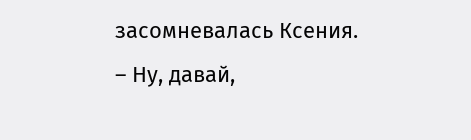засомневалась Ксения.
– Ну, давай,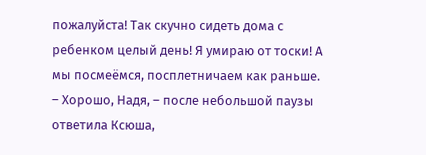пожалуйста! Так скучно сидеть дома с ребенком целый день! Я умираю от тоски! А мы посмеёмся, посплетничаем как раньше.
– Хорошо, Надя, – после небольшой паузы ответила Ксюша,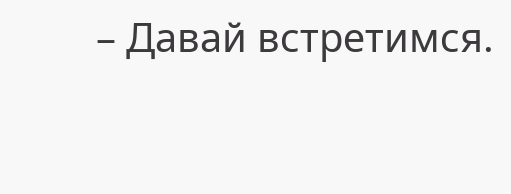– Давай встретимся.